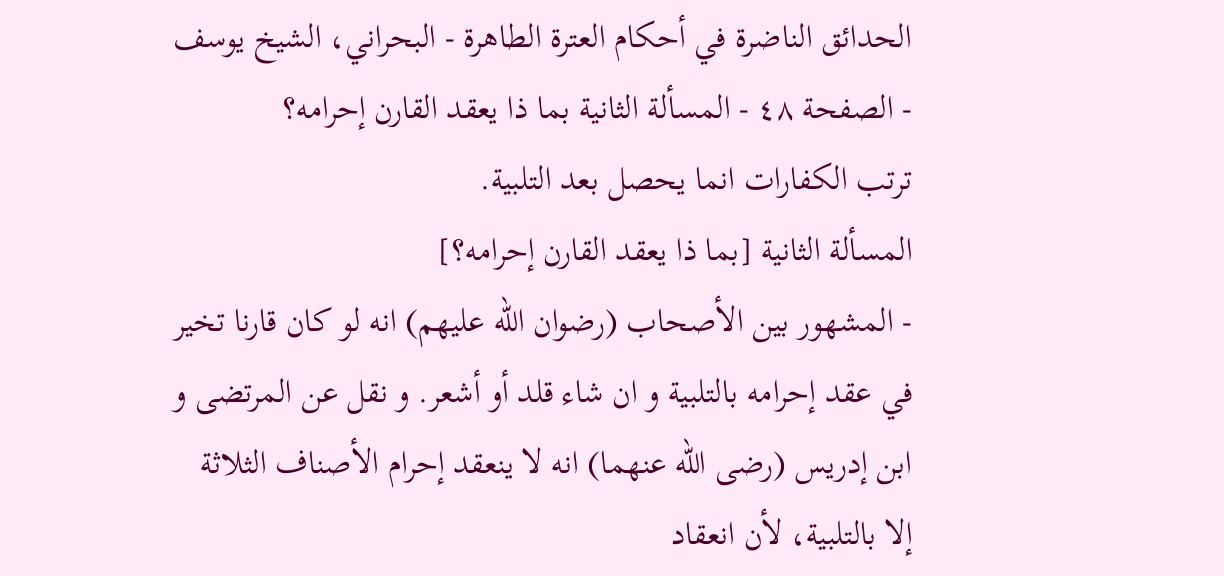الحدائق الناضرة في أحكام العترة الطاهرة - البحراني، الشيخ يوسف - الصفحة ٤٨ - المسألة الثانية بما ذا يعقد القارن إحرامه؟
ترتب الكفارات انما يحصل بعد التلبية.
المسألة الثانية [بما ذا يعقد القارن إحرامه؟]
- المشهور بين الأصحاب (رضوان الله عليهم) انه لو كان قارنا تخير في عقد إحرامه بالتلبية و ان شاء قلد أو أشعر. و نقل عن المرتضى و ابن إدريس (رضى الله عنهما) انه لا ينعقد إحرام الأصناف الثلاثة إلا بالتلبية، لأن انعقاد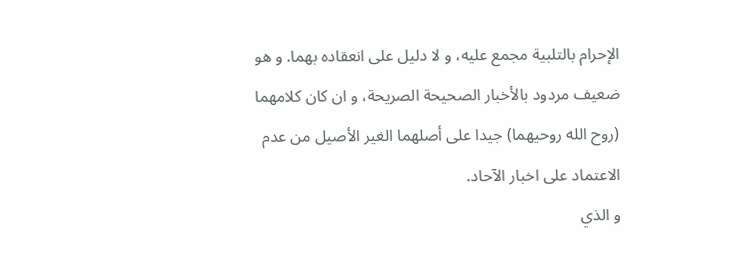الإحرام بالتلبية مجمع عليه، و لا دليل على انعقاده بهما. و هو ضعيف مردود بالأخبار الصحيحة الصريحة، و ان كان كلامهما (روح الله روحيهما) جيدا على أصلهما الغير الأصيل من عدم الاعتماد على اخبار الآحاد.
و الذي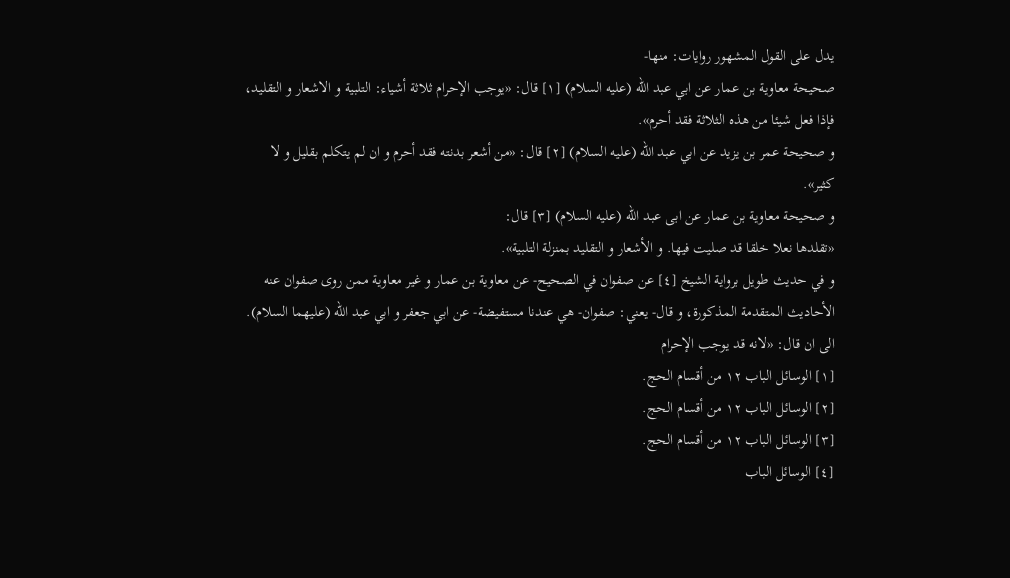يدل على القول المشهور روايات: منها-
صحيحة معاوية بن عمار عن ابي عبد الله (عليه السلام) [١] قال: «يوجب الإحرام ثلاثة أشياء: التلبية و الاشعار و التقليد، فإذا فعل شيئا من هذه الثلاثة فقد أحرم».
و صحيحة عمر بن يزيد عن ابي عبد الله (عليه السلام) [٢] قال: «من أشعر بدنته فقد أحرم و ان لم يتكلم بقليل و لا كثير».
و صحيحة معاوية بن عمار عن ابى عبد الله (عليه السلام) [٣] قال:
«تقلدها نعلا خلقا قد صليت فيها. و الأشعار و التقليد بمنزلة التلبية».
و في حديث طويل برواية الشيخ [٤] عن صفوان في الصحيح- عن معاوية بن عمار و غير معاوية ممن روى صفوان عنه الأحاديث المتقدمة المذكورة، و قال- يعني: صفوان- هي عندنا مستفيضة- عن ابي جعفر و ابي عبد الله (عليهما السلام). الى ان قال: «لانه قد يوجب الإحرام
[١] الوسائل الباب ١٢ من أقسام الحج.
[٢] الوسائل الباب ١٢ من أقسام الحج.
[٣] الوسائل الباب ١٢ من أقسام الحج.
[٤] الوسائل الباب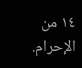١٤ من الإحرام.